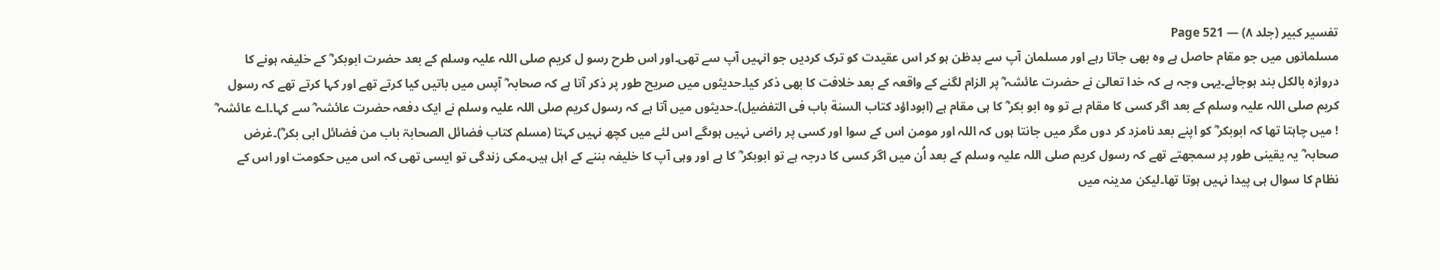تفسیر کبیر (جلد ۸) — Page 521
مسلمانوں میں جو مقام حاصل ہے وہ بھی جاتا رہے اور مسلمان آپ سے بدظن ہو کر اس عقیدت کو ترک کردیں جو انہیں آپ سے تھی۔اور اس طرح رسو ل کریم صلی اللہ علیہ وسلم کے بعد حضرت ابوبکر ؓ کے خلیفہ ہونے کا دروازہ بالکل بند ہوجائے۔یہی وجہ ہے کہ خدا تعالیٰ نے حضرت عائشہ ؓ پر الزام لگنے کے واقعہ کے بعد خلافت کا بھی ذکر کیا۔حدیثوں میں صریح طور پر ذکر آتا ہے کہ صحابہ ؓ آپس میں باتیں کیا کرتے تھے اور کہا کرتے تھے کہ رسول کریم صلی اللہ علیہ وسلم کے بعد اگر کسی کا مقام ہے تو وہ ابو بکر ؓ کا ہی مقام ہے (ابوداؤد کتاب السنة باب فی التفضیل)۔حدیثوں میں آتا ہے کہ رسول کریم صلی اللہ علیہ وسلم نے ایک دفعہ حضرت عائشہ ؓ سے کہا۔اے عائشہ ؓ ! میں چاہتا تھا کہ ابوبکر ؓ کو اپنے بعد نامزد کر دوں مگر میں جانتا ہوں کہ اللہ اور مومن اس کے سوا اور کسی پر راضی نہیں ہوںگے اس لئے میں کچھ نہیں کہتا (مسلم کتاب فضائل الصحابۃ باب من فضائل ابی بکر ؓ)۔غرض صحابہ ؓ یہ یقینی طور پر سمجھتے تھے کہ رسول کریم صلی اللہ علیہ وسلم کے بعد اُن میں اگر کسی کا درجہ ہے تو ابوبکر ؓ کا ہے اور وہی آپ کا خلیفہ بننے کے اہل ہیں۔مکی زندگی تو ایسی تھی کہ اس میں حکومت اور اس کے نظام کا سوال ہی پیدا نہیں ہوتا تھا۔لیکن مدینہ میں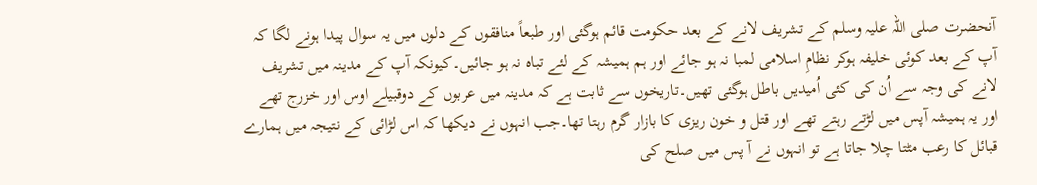آنحضرت صلی اللہ علیہ وسلم کے تشریف لانے کے بعد حکومت قائم ہوگئی اور طبعاً منافقوں کے دلوں میں یہ سوال پیدا ہونے لگا کہ آپ کے بعد کوئی خلیفہ ہوکر نظامِ اسلامی لمبا نہ ہو جائے اور ہم ہمیشہ کے لئے تباہ نہ ہو جائیں۔کیونکہ آپ کے مدینہ میں تشریف لانے کی وجہ سے اُن کی کئی اُمیدیں باطل ہوگئی تھیں۔تاریخوں سے ثابت ہے کہ مدینہ میں عربوں کے دوقبیلے اوس اور خزرج تھے اور یہ ہمیشہ آپس میں لڑتے رہتے تھے اور قتل و خون ریزی کا بازار گرم رہتا تھا۔جب انہوں نے دیکھا کہ اس لڑائی کے نتیجہ میں ہمارے قبائل کا رعب مٹتا چلا جاتا ہے تو انہوں نے آ پس میں صلح کی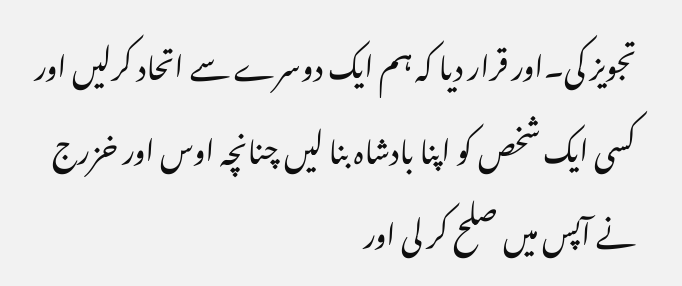تجویز کی۔اور قرار دیا کہ ہم ایک دوسرے سے اتحاد کرلیں اور کسی ایک شخص کو اپنا بادشاہ بنا لیں چنانچہ اوس اور خزرج نے آپس میں صلح کر لی اور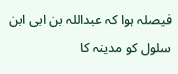فیصلہ ہوا کہ عبداللہ بن ابی ابن سلول کو مدینہ کا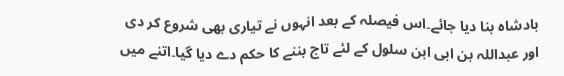بادشاہ بنا دیا جائے۔اس فیصلہ کے بعد انہوں نے تیاری بھی شروع کر دی اور عبداللہ بن ابی ابن سلول کے لئے تاج بننے کا حکم دے دیا گیا۔اتنے میں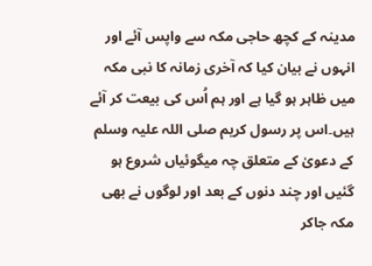مدینہ کے کچھ حاجی مکہ سے واپس آئے اور انہوں نے بیان کیا کہ آخری زمانہ کا نبی مکہ میں ظاہر ہو گیا ہے اور ہم اُس کی بیعت کر آئے ہیں۔اس پر رسول کریم صلی اللہ علیہ وسلم کے دعویٰ کے متعلق چہ میگوئیاں شروع ہو گئیں اور چند دنوں کے بعد اور لوگوں نے بھی مکہ جاکر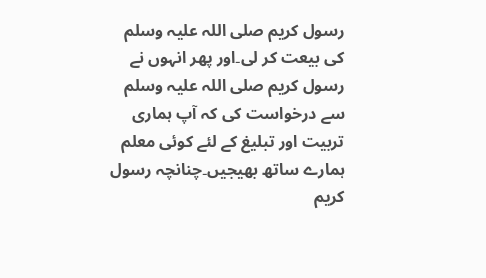رسول کریم صلی اللہ علیہ وسلم کی بیعت کر لی۔اور پھر انہوں نے رسول کریم صلی اللہ علیہ وسلم سے درخواست کی کہ آپ ہماری تربیت اور تبلیغ کے لئے کوئی معلم ہمارے ساتھ بھیجیں۔چنانچہ رسول کریم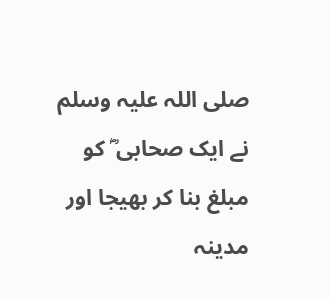صلی اللہ علیہ وسلم نے ایک صحابی ؓ کو مبلغ بنا کر بھیجا اور مدینہ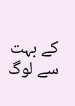کے بہت سے لوگ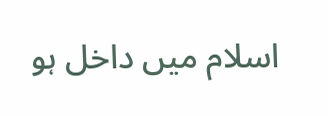اسلام میں داخل ہو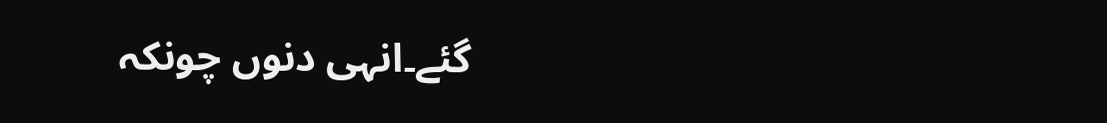گئے۔انہی دنوں چونکہ